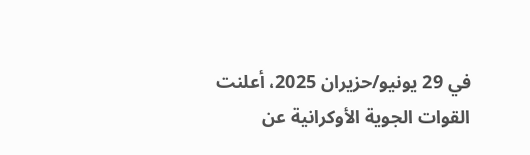في 29 يونيو/حزيران 2025، أعلنت القوات الجوية الأوكرانية عن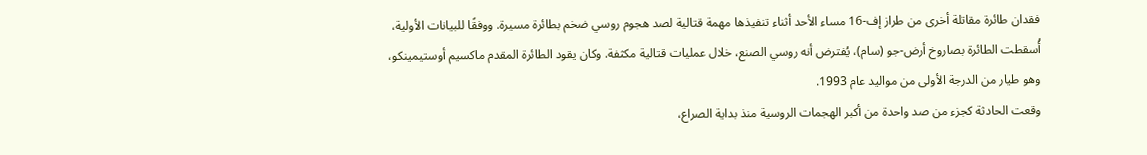فقدان طائرة مقاتلة أخرى من طراز إف-16 مساء الأحد أثناء تنفيذها مهمة قتالية لصد هجوم روسي ضخم بطائرة مسيرة. ووفقًا للبيانات الأولية، أُسقطت الطائرة بصاروخ أرض-جو (سام)، يُفترض أنه روسي الصنع، خلال عمليات قتالية مكثفة. وكان يقود الطائرة المقدم ماكسيم أوستيمينكو، وهو طيار من الدرجة الأولى من مواليد عام 1993.
وقعت الحادثة كجزء من صد واحدة من أكبر الهجمات الروسية منذ بداية الصراع،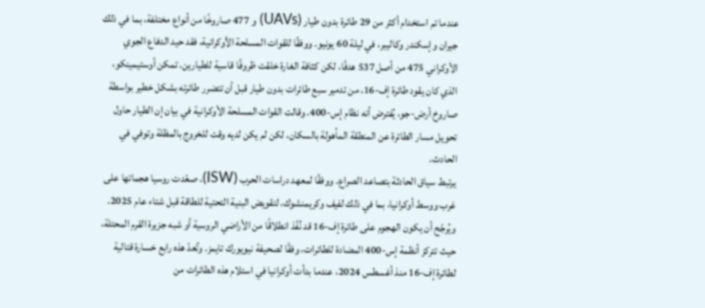عندما تم استخدام أكثر من 29 طائرة بدون طيار (UAVs) و 477 صاروخًا من أنواع مختلفة، بما في ذلك جيران وإسكندر وكاليبر، في ليلة 60 يونيو. ووفقًا للقوات المسلحة الأوكرانية، فقد حيد الدفاع الجوي الأوكراني 475 من أصل 537 هدفًا، لكن كثافة الغارة خلقت ظروفًا قاسية للطيارين. تمكن أوستيمينكو، الذي كان يقود طائرة إف-16، من تدمير سبع طائرات بدون طيار قبل أن تتضرر طائرته بشكل خطير بواسطة صاروخ أرض-جو، يُفترض أنه نظام إس-400. وقالت القوات المسلحة الأوكرانية في بيان إن الطيار حاول تحويل مسار الطائرة عن المنطقة المأهولة بالسكان، لكن لم يكن لديه وقت للخروج بالمظلة وتوفي في الحادث.
يرتبط سياق الحادثة بتصاعد الصراع. ووفقًا لمعهد دراسات الحرب (ISW)، صعّدت روسيا هجماتها على غرب ووسط أوكرانيا، بما في ذلك لفيف وكريمنشوك، لتقويض البنية التحتية للطاقة قبل شتاء عام 2025. ويُرجّح أن يكون الهجوم على طائرة إف-16 قد نُفّذ انطلاقًا من الأراضي الروسية أو شبه جزيرة القرم المحتلة، حيث تتركز أنظمة إس-400 المضادة للطائرات، وفقًا لصحيفة نيويورك تايمز. وتُعدّ هذه رابع خسارة قتالية لطائرة إف-16 منذ أغسطس 2024، عندما بدأت أوكرانيا في استلام هذه الطائرات من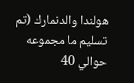هولندا والدنمارك (تم تسليم ما مجموعه حوالي 40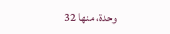وحدة، منها 32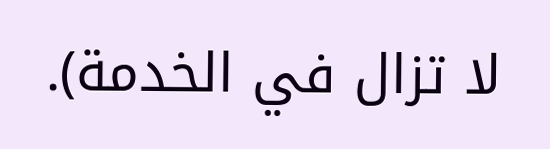لا تزال في الخدمة).